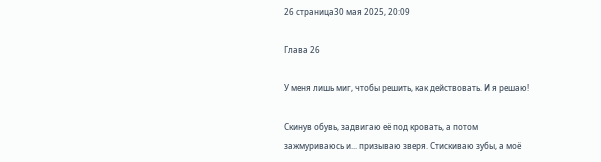26 страница30 мая 2025, 20:09

Глава 26

У меня лишь миг, чтобы решить, как действовать. И я решаю!

Скинув обувь, задвигаю её под кровать, а потом зажмуриваюсь и... призываю зверя. Стискиваю зубы, а моё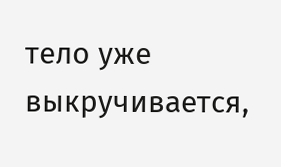тело уже выкручивается,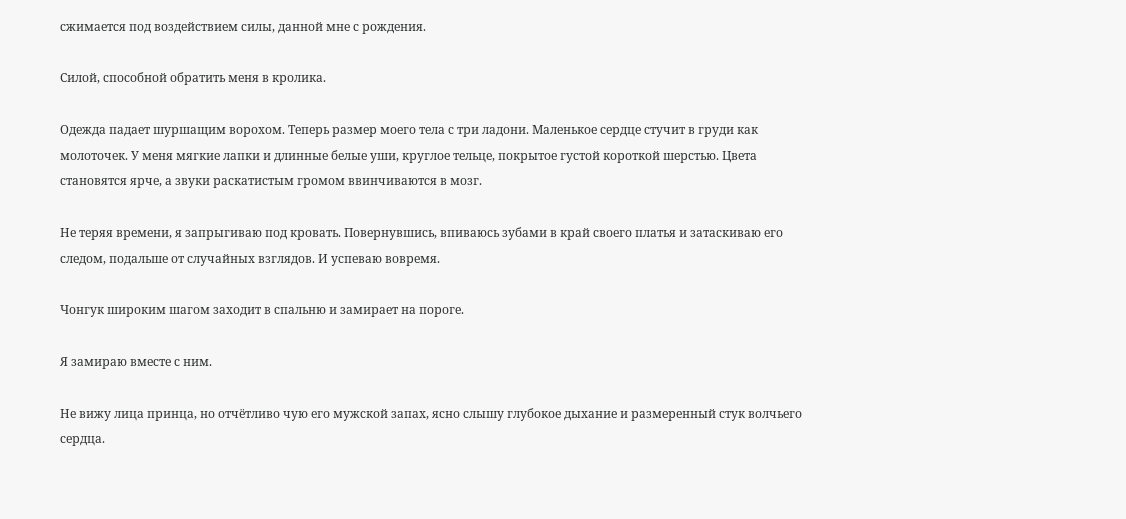сжимается под воздействием силы, данной мне с рождения.

Силой, способной обратить меня в кролика.

Одежда падает шуршащим ворохом. Теперь размер моего тела с три ладони. Маленькое сердце стучит в груди как молоточек. У меня мягкие лапки и длинные белые уши, круглое тельце, покрытое густой короткой шерстью. Цвета становятся ярче, а звуки раскатистым громом ввинчиваются в мозг.

Не теряя времени, я запрыгиваю под кровать. Повернувшись, впиваюсь зубами в край своего платья и затаскиваю его следом, подальше от случайных взглядов. И успеваю вовремя.

Чонгук широким шагом заходит в спальню и замирает на пороге.

Я замираю вместе с ним.

Не вижу лица принца, но отчётливо чую его мужской запах, ясно слышу глубокое дыхание и размеренный стук волчьего сердца.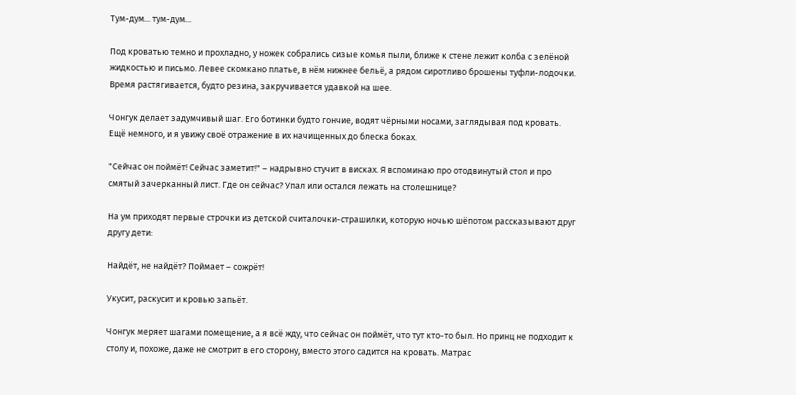Тум-дум... тум-дум...

Под кроватью темно и прохладно, у ножек собрались сизые комья пыли, ближе к стене лежит колба с зелёной жидкостью и письмо. Левее скомкано платье, в нём нижнее бельё, а рядом сиротливо брошены туфли-лодочки. Время растягивается, будто резина, закручивается удавкой на шее.

Чонгук делает задумчивый шаг. Его ботинки будто гончие, водят чёрными носами, заглядывая под кровать. Ещё немного, и я увижу своё отражение в их начищенных до блеска боках.

"Сейчас он поймёт! Сейчас заметит!" – надрывно стучит в висках. Я вспоминаю про отодвинутый стол и про смятый зачерканный лист. Где он сейчас? Упал или остался лежать на столешнице?

На ум приходят первые строчки из детской считалочки-страшилки, которую ночью шёпотом рассказывают друг другу дети:

Найдёт, не найдёт? Поймает – сожрёт!

Укусит, раскусит и кровью запьёт.

Чонгук меряет шагами помещение, а я всё жду, что сейчас он поймёт, что тут кто-то был. Но принц не подходит к столу и, похоже, даже не смотрит в его сторону, вместо этого садится на кровать. Матрас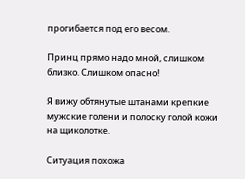прогибается под его весом.

Принц прямо надо мной, слишком близко. Слишком опасно!

Я вижу обтянутые штанами крепкие мужские голени и полоску голой кожи на щиколотке.

Ситуация похожа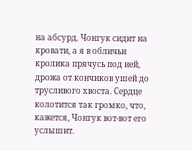на абсурд. Чонгук сидит на кровати, а я в обличьи кролика прячусь под ней, дрожа от кончиков ушей до трусливого хвоста. Сердце колотится так громко, что, кажется, Чонгук вот-вот его услышит.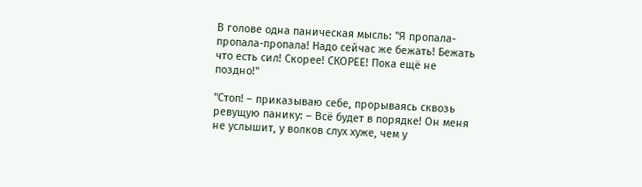В голове одна паническая мысль: "Я пропала-пропала-пропала! Надо сейчас же бежать! Бежать что есть сил! Скорее! СКОРЕЕ! Пока ещё не поздно!"

"Стоп! – приказываю себе, прорываясь сквозь ревущую панику: – Всё будет в порядке! Он меня не услышит, у волков слух хуже, чем у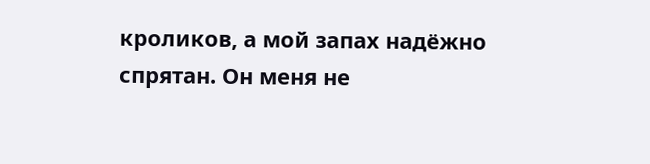кроликов, а мой запах надёжно спрятан. Он меня не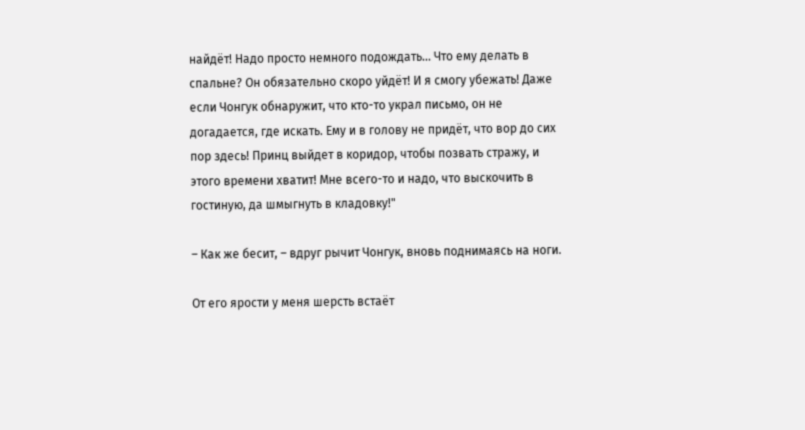найдёт! Надо просто немного подождать... Что ему делать в спальне? Он обязательно скоро уйдёт! И я смогу убежать! Даже если Чонгук обнаружит, что кто-то украл письмо, он не догадается, где искать. Ему и в голову не придёт, что вор до сих пор здесь! Принц выйдет в коридор, чтобы позвать стражу, и этого времени хватит! Мне всего-то и надо, что выскочить в гостиную, да шмыгнуть в кладовку!"

– Как же бесит, – вдруг рычит Чонгук, вновь поднимаясь на ноги.

От его ярости у меня шерсть встаёт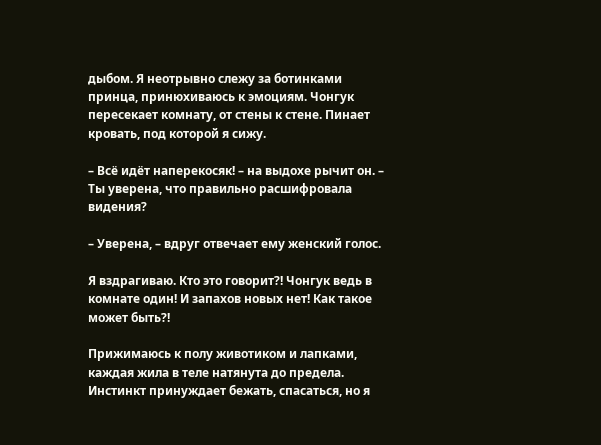дыбом. Я неотрывно слежу за ботинками принца, принюхиваюсь к эмоциям. Чонгук пересекает комнату, от стены к стене. Пинает кровать, под которой я сижу.

– Всё идёт наперекосяк! – на выдохе рычит он. – Ты уверена, что правильно расшифровала видения?

– Уверена, – вдруг отвечает ему женский голос.

Я вздрагиваю. Кто это говорит?! Чонгук ведь в комнате один! И запахов новых нет! Как такое может быть?!

Прижимаюсь к полу животиком и лапками, каждая жила в теле натянута до предела. Инстинкт принуждает бежать, спасаться, но я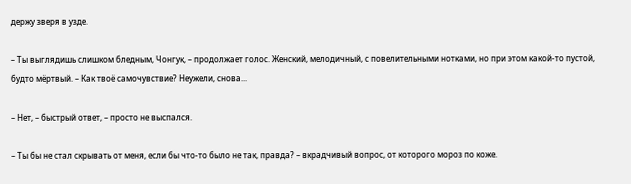держу зверя в узде.

– Ты выглядишь слишком бледным, Чонгук, – продолжает голос. Женский, мелодичный, с повелительными нотками, но при этом какой-то пустой, будто мёртвый. – Как твоё самочувствие? Неужели, снова...

– Нет, – быстрый ответ, – просто не выспался.

– Ты бы не стал скрывать от меня, если бы что-то было не так, правда? – вкрадчивый вопрос, от которого мороз по коже.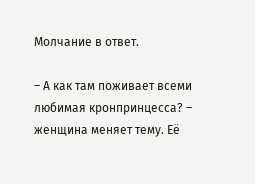Молчание в ответ.

– А как там поживает всеми любимая кронпринцесса? – женщина меняет тему. Её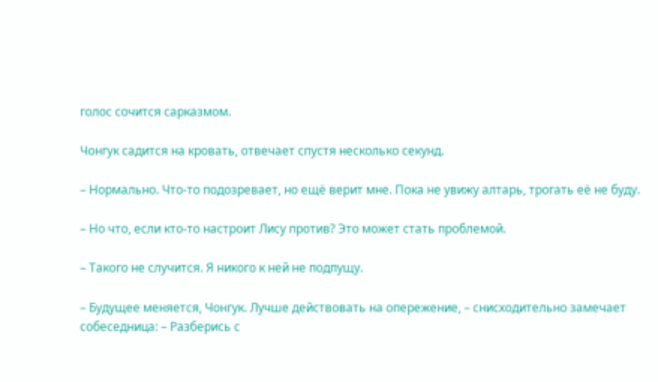голос сочится сарказмом.

Чонгук садится на кровать, отвечает спустя несколько секунд.

– Нормально. Что-то подозревает, но ещё верит мне. Пока не увижу алтарь, трогать её не буду.

– Но что, если кто-то настроит Лису против? Это может стать проблемой.

– Такого не случится. Я никого к ней не подпущу.

– Будущее меняется, Чонгук. Лучше действовать на опережение, – снисходительно замечает собеседница: – Разберись с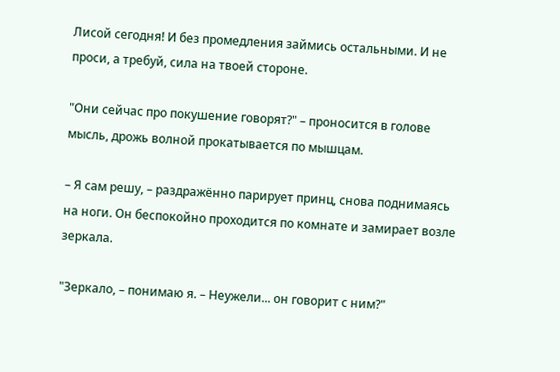Лисой сегодня! И без промедления займись остальными. И не проси, а требуй, сила на твоей стороне.

"Они сейчас про покушение говорят?" – проносится в голове мысль, дрожь волной прокатывается по мышцам.

– Я сам решу, – раздражённо парирует принц, снова поднимаясь на ноги. Он беспокойно проходится по комнате и замирает возле зеркала.

"Зеркало, – понимаю я. – Неужели... он говорит с ним?"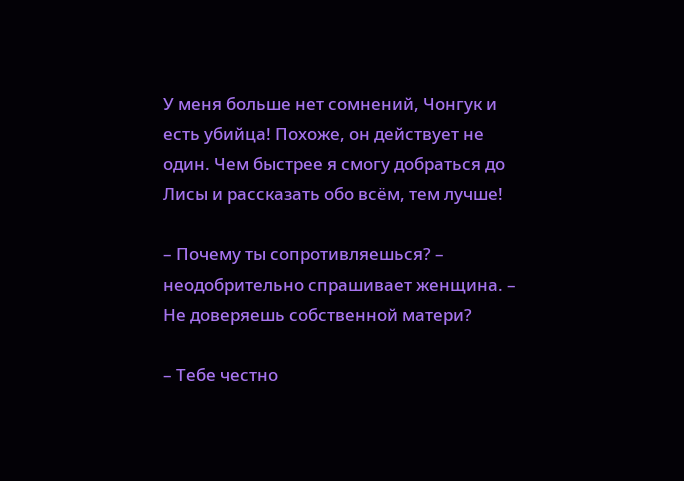У меня больше нет сомнений, Чонгук и есть убийца! Похоже, он действует не один. Чем быстрее я смогу добраться до Лисы и рассказать обо всём, тем лучше!

– Почему ты сопротивляешься? – неодобрительно спрашивает женщина. – Не доверяешь собственной матери?

– Тебе честно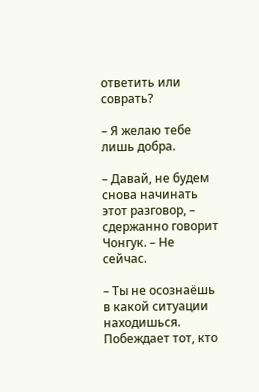ответить или соврать?

– Я желаю тебе лишь добра.

– Давай, не будем снова начинать этот разговор, – сдержанно говорит Чонгук. – Не сейчас.

– Ты не осознаёшь в какой ситуации находишься. Побеждает тот, кто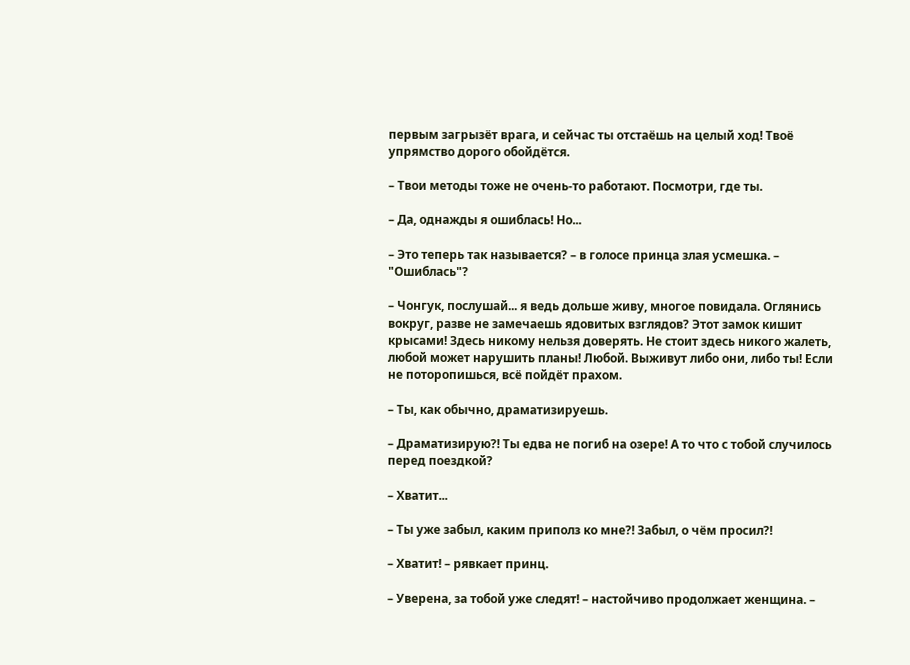первым загрызёт врага, и сейчас ты отстаёшь на целый ход! Твоё упрямство дорого обойдётся.

– Твои методы тоже не очень-то работают. Посмотри, где ты.

– Да, однажды я ошиблась! Но...

– Это теперь так называется? – в голосе принца злая усмешка. – "Ошиблась"?

– Чонгук, послушай... я ведь дольше живу, многое повидала. Оглянись вокруг, разве не замечаешь ядовитых взглядов? Этот замок кишит крысами! Здесь никому нельзя доверять. Не стоит здесь никого жалеть, любой может нарушить планы! Любой. Выживут либо они, либо ты! Если не поторопишься, всё пойдёт прахом.

– Ты, как обычно, драматизируешь.

– Драматизирую?! Ты едва не погиб на озере! А то что с тобой случилось перед поездкой?

– Хватит...

– Ты уже забыл, каким приполз ко мне?! Забыл, о чём просил?!

– Хватит! – рявкает принц.

– Уверена, за тобой уже следят! – настойчиво продолжает женщина. –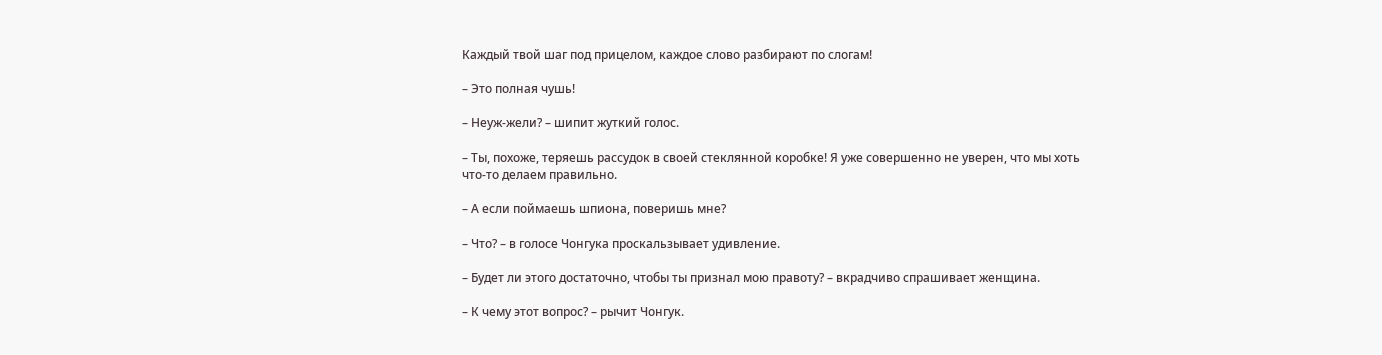Каждый твой шаг под прицелом, каждое слово разбирают по слогам!

– Это полная чушь!

– Неуж-жели? – шипит жуткий голос.

– Ты, похоже, теряешь рассудок в своей стеклянной коробке! Я уже совершенно не уверен, что мы хоть что-то делаем правильно.

– А если поймаешь шпиона, поверишь мне?

– Что? – в голосе Чонгука проскальзывает удивление.

– Будет ли этого достаточно, чтобы ты признал мою правоту? – вкрадчиво спрашивает женщина.

– К чему этот вопрос? – рычит Чонгук.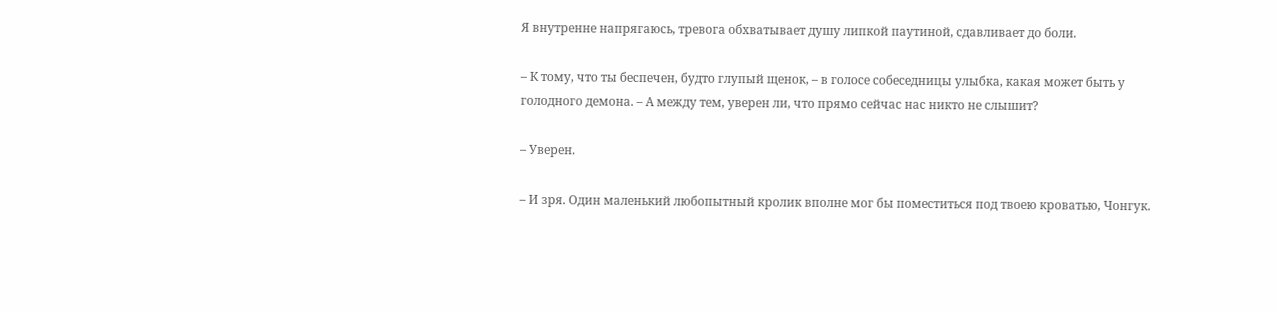Я внутренне напрягаюсь, тревога обхватывает душу липкой паутиной, сдавливает до боли.

– К тому, что ты беспечен, будто глупый щенок, – в голосе собеседницы улыбка, какая может быть у голодного демона. – А между тем, уверен ли, что прямо сейчас нас никто не слышит?

– Уверен.

– И зря. Один маленький любопытный кролик вполне мог бы поместиться под твоею кроватью, Чонгук.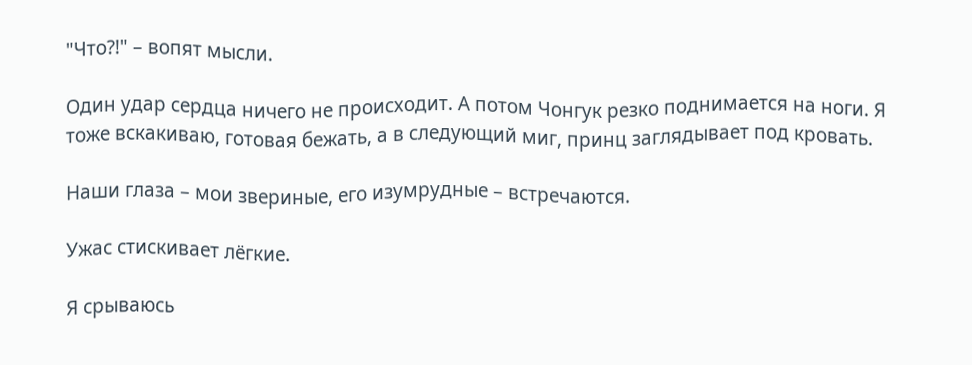"Что?!" – вопят мысли.

Один удар сердца ничего не происходит. А потом Чонгук резко поднимается на ноги. Я тоже вскакиваю, готовая бежать, а в следующий миг, принц заглядывает под кровать.

Наши глаза – мои звериные, его изумрудные – встречаются.

Ужас стискивает лёгкие.

Я срываюсь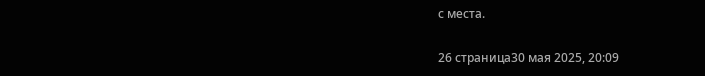с места.

26 страница30 мая 2025, 20:09